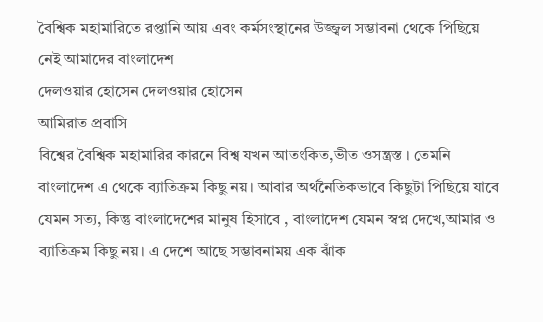বৈশ্বিক মহামারিতে রপ্তানি আয় এবং কর্মসংস্থানের উজ্জ্বল সম্ভাবনা থেকে পিছিয়ে নেই আমাদের বাংলাদেশ
দেলওয়ার হোসেন দেলওয়ার হোসেন
আমিরাত প্রবাসি
বিশ্বের বৈশ্বিক মহামারির কারনে বিশ্ব যখন আতংকিত,ভীত ওসন্ত্রস্ত । তেমনি বাংলাদেশ এ থেকে ব্যাতিক্রম কিছু নয়। আবার অর্থনৈতিকভাবে কিছুটা পিছিয়ে যাবে যেমন সত্য, কিন্তু বাংলাদেশের মানুষ হিসাবে , বাংলাদেশ যেমন স্বপ্ন দেখে,আমার ও ব্যাতিক্রম কিছু নয়। এ দেশে আছে সম্ভাবনাময় এক ঝাঁক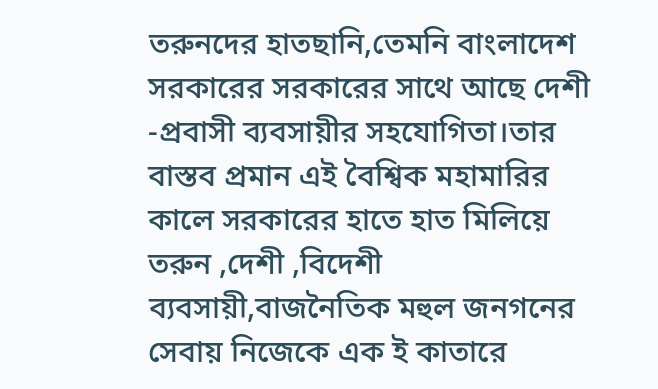তরুনদের হাতছানি,তেমনি বাংলাদেশ সরকারের সরকারের সাথে আছে দেশী -প্রবাসী ব্যবসায়ীর সহযোগিতা।তার বাস্তব প্রমান এই বৈশ্বিক মহামারির কালে সরকারের হাতে হাত মিলিয়ে তরুন ,দেশী ,বিদেশী ব্যবসায়ী,বাজনৈতিক মহুল জনগনের সেবায় নিজেকে এক ই কাতারে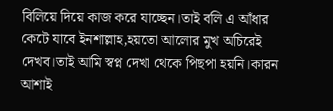বিলিয়ে দিয়ে কাজ করে যাচ্ছেন।তাই বলি এ আঁধার কেটে যাবে ইনশাল্লাহ,হয়তো আলোর মুখ অচিরেই দেখব।তাই আমি স্বপ্ন দেখা থেকে পিছপা হয়নি।কারন আশাই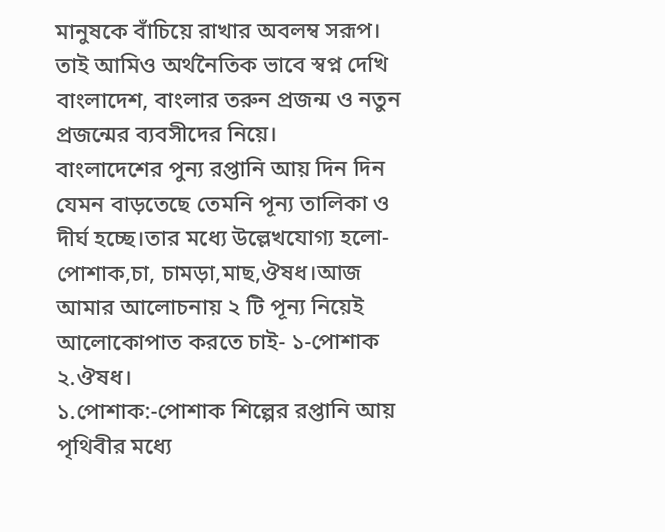মানুষকে বাঁচিয়ে রাখার অবলম্ব সরূপ। তাই আমিও অর্থনৈতিক ভাবে স্বপ্ন দেখি বাংলাদেশ, বাংলার তরুন প্রজন্ম ও নতুন প্রজন্মের ব্যবসীদের নিয়ে।
বাংলাদেশের পুন্য রপ্তানি আয় দিন দিন যেমন বাড়তেছে তেমনি পূন্য তালিকা ও দীর্ঘ হচ্ছে।তার মধ্যে উল্লেখযোগ্য হলো-পোশাক,চা, চামড়া,মাছ,ঔষধ।আজ আমার আলোচনায় ২ টি পূন্য নিয়েই আলোকোপাত করতে চাই- ১-পোশাক ২.ঔষধ।
১.পোশাক:-পোশাক শিল্পের রপ্তানি আয় পৃথিবীর মধ্যে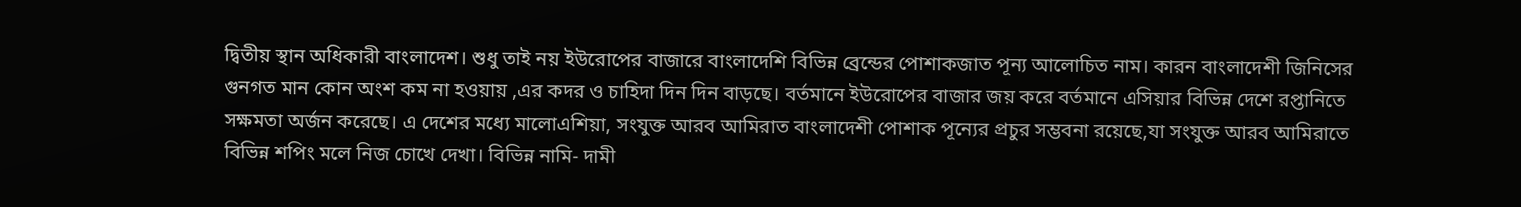দ্বিতীয় স্থান অধিকারী বাংলাদেশ। শুধু তাই নয় ইউরোপের বাজারে বাংলাদেশি বিভিন্ন ব্রেন্ডের পোশাকজাত পূন্য আলোচিত নাম। কারন বাংলাদেশী জিনিসের গুনগত মান কোন অংশ কম না হওয়ায় ,এর কদর ও চাহিদা দিন দিন বাড়ছে। বর্তমানে ইউরোপের বাজার জয় করে বর্তমানে এসিয়ার বিভিন্ন দেশে রপ্তানিতে সক্ষমতা অর্জন করেছে। এ দেশের মধ্যে মালোএশিয়া, সংযুক্ত আরব আমিরাত বাংলাদেশী পোশাক পূন্যের প্রচুর সম্ভবনা রয়েছে,যা সংযুক্ত আরব আমিরাতে বিভিন্ন শপিং মলে নিজ চোখে দেখা। বিভিন্ন নামি- দামী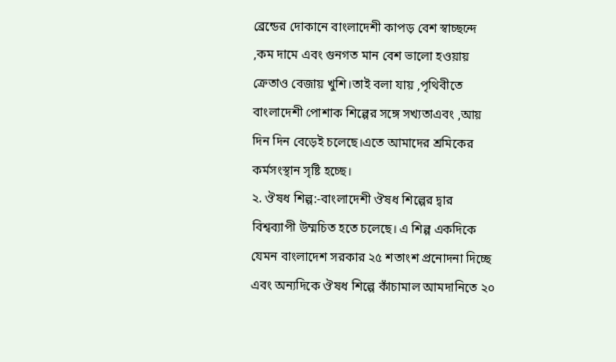ব্রেন্ডের দোকানে বাংলাদেশী কাপড় বেশ স্বাচ্ছন্দে ,কম দামে এবং গুনগত মান বেশ ভালো হওয়ায় ক্রেতাও বেজায় খুশি।তাই বলা যায় ,পৃথিবীতে বাংলাদেশী পোশাক শিল্পের সঙ্গে সখ্যতাএবং ,আয় দিন দিন বেড়েই চলেছে।এতে আমাদের শ্রমিকের কর্মসংস্থান সৃষ্টি হচ্ছে।
২. ঔষধ শিল্প:-বাংলাদেশী ঔষধ শিল্পের দ্বার বিশ্বব্যাপী উম্মচিত হতে চলেছে। এ শিল্প একদিকে যেমন বাংলাদেশ সরকার ২৫ শতাংশ প্রনোদনা দিচ্ছে এবং অন্যদিকে ঔষধ শিল্পে কাঁচামাল আমদানিতে ২০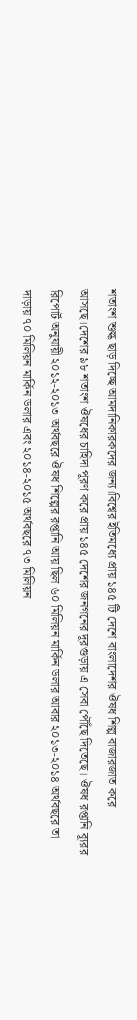শতাংশ শুল্ক ছাড় দিচ্ছে আমদানিকারকদের জন্য।বিশ্বের ইতিমধ্যে প্রায় ১৪৫ টি দেশে বাংলাদেশর ঔষধ শিল্প বাজারজাত করে আসছে।দেশের ৯৮ শতাংশ ঔষধের চাহিদা পূরণ করে প্রায় ১৪৫ দেশের জনগনের দূরগুড়ায় এ সেবা পৌঁছে দিতেছে। ঔষধ রপ্তানি ব্যূরর রিপোর্ট অনুযায়ী ২০১২-২০১৩ অর্থবছরে ঔষধ শিল্পের রপ্তানি আয় ছিল ৬০ মিলিয়ন মার্কিন ডলার আবার ২০১৩-২০১৪ অর্থবছরে তা দাড়ায় ৭০ মিলিয়ন মার্কিন ডলার এবং ২০১৪-২০১৫ অর্থবছরে ৭৩ মিলিয়ন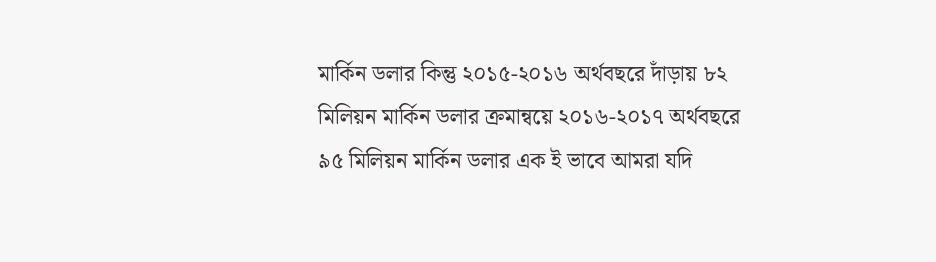মার্কিন ডলার কিন্তু ২০১৫-২০১৬ অর্থবছরে দাঁড়ায় ৮২ মিলিয়ন মার্কিন ডলার ক্রমান্বয়ে ২০১৬-২০১৭ অর্থবছরে ৯৫ মিলিয়ন মার্কিন ডলার এক ই ভাবে আমরা যদি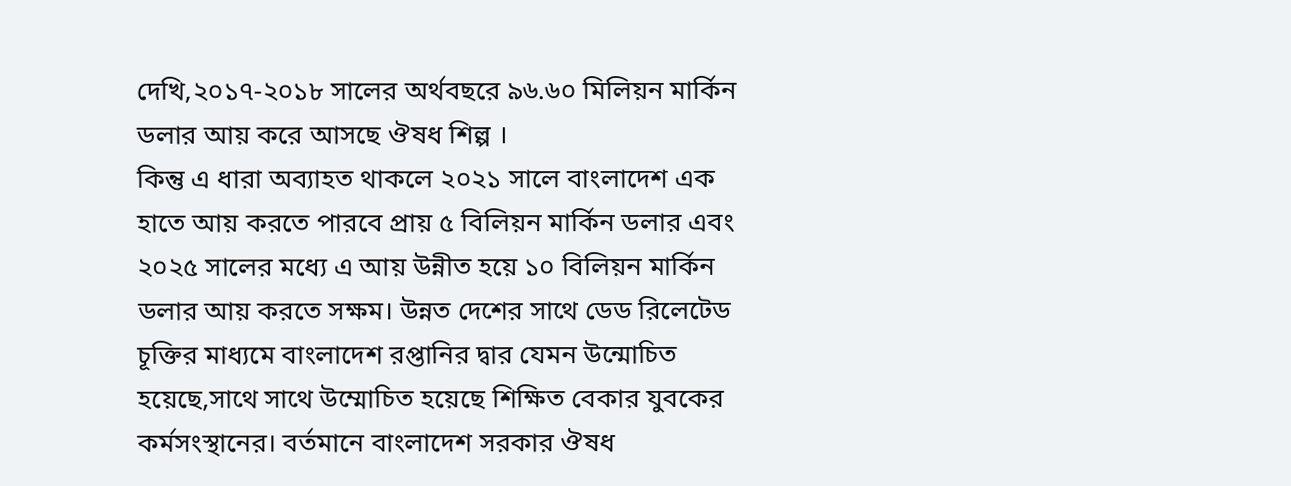দেখি,২০১৭-২০১৮ সালের অর্থবছরে ৯৬.৬০ মিলিয়ন মার্কিন ডলার আয় করে আসছে ঔষধ শিল্প ।
কিন্তু এ ধারা অব্যাহত থাকলে ২০২১ সালে বাংলাদেশ এক হাতে আয় করতে পারবে প্রায় ৫ বিলিয়ন মার্কিন ডলার এবং ২০২৫ সালের মধ্যে এ আয় উন্নীত হয়ে ১০ বিলিয়ন মার্কিন ডলার আয় করতে সক্ষম। উন্নত দেশের সাথে ডেড রিলেটেড চূক্তির মাধ্যমে বাংলাদেশ রপ্তানির দ্বার যেমন উন্মোচিত হয়েছে,সাথে সাথে উম্মোচিত হয়েছে শিক্ষিত বেকার যুবকের কর্মসংস্থানের। বর্তমানে বাংলাদেশ সরকার ঔষধ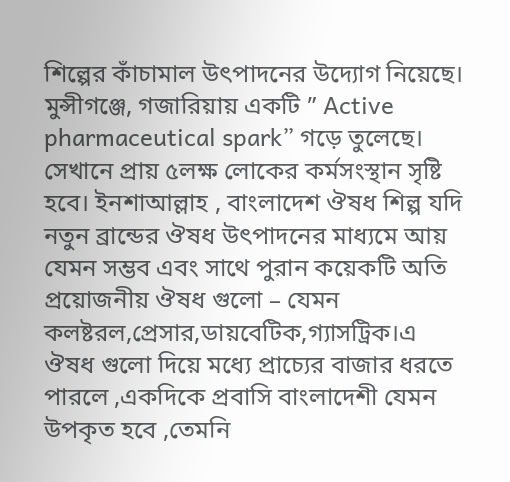শিল্পের কাঁচামাল উৎপাদনের উদ্যোগ নিয়েছে। মুন্সীগঞ্জে, গজারিয়ায় একটি ” Active pharmaceutical spark” গড়ে তুলেছে। সেখানে প্রায় ৫লক্ষ লোকের কর্মসংস্থান সৃষ্টি হবে। ইনশাআল্লাহ , বাংলাদেশ ঔষধ শিল্প যদি নতুন ব্রান্ডের ঔষধ উৎপাদনের মাধ্যমে আয় যেমন সম্ভব এবং সাথে পুরান কয়েকটি অতি প্রয়োজনীয় ঔষধ গুলো – যেমন কলষ্টরল,প্রেসার,ডায়বেটিক,গ্যাসট্রিক।এ ঔষধ গুলো দিয়ে মধ্যে প্রাচ্যের বাজার ধরতে পারলে ,একদিকে প্রবাসি বাংলাদেশী যেমন উপকৃত হবে ,তেমনি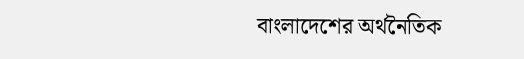বাংলাদেশের অর্থনৈতিক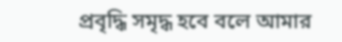প্রবৃদ্ধি সমৃদ্ধ হবে বলে আমার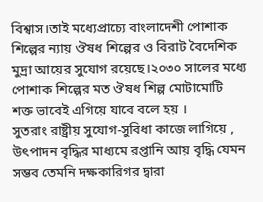বিশ্বাস।তাই মধ্যেপ্রাচ্যে বাংলাদেশী পোশাক শিল্পের ন্যায় ঔষধ শিল্পের ও বিরাট বৈদেশিক মুদ্রা আয়ের সুযোগ রয়েছে।২০৩০ সালের মধ্যে পোশাক শিল্পের মত ঔষধ শিল্প মোটামোটি শক্ত ভাবেই এগিয়ে যাবে বলে হয় ।
সুতরাং রাষ্ট্রীয় সুযোগ-সুবিধা কাজে লাগিয়ে , উৎপাদন বৃদ্ধির মাধ্যমে রপ্তানি আয় বৃদ্ধি যেমন সম্ভব তেমনি দক্ষকারিগর দ্বারা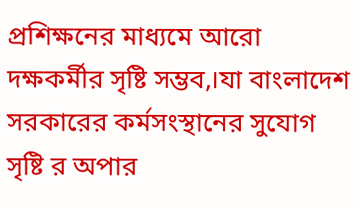প্রশিক্ষনের মাধ্যমে আরো দক্ষকর্মীর সৃষ্টি সম্ভব,।যা বাংলাদেশ সরকারের কর্মসংস্থানের সুযোগ সৃষ্টি র অপার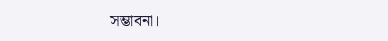সম্ভাবনা।